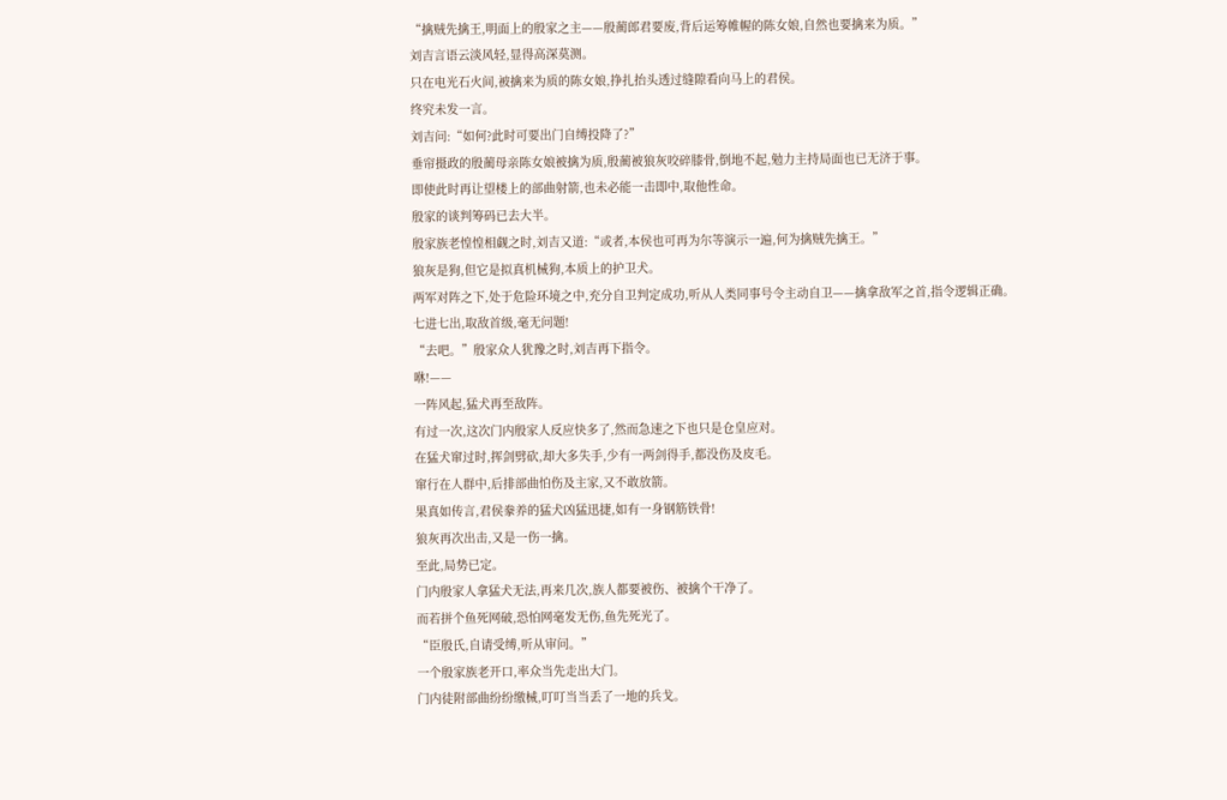“擒贼先擒王,明面上的殷家之主——殷蔺郎君要废,背后运筹帷幄的陈女娘,自然也要擒来为质。”
刘吉言语云淡风轻,显得高深莫测。
只在电光石火间,被擒来为质的陈女娘,挣扎抬头透过缝隙看向马上的君侯。
终究未发一言。
刘吉问:“如何?此时可要出门自缚投降了?”
垂帘摄政的殷蔺母亲陈女娘被擒为质,殷蔺被狼灰咬碎膝骨,倒地不起,勉力主持局面也已无济于事。
即使此时再让望楼上的部曲射箭,也未必能一击即中,取他性命。
殷家的谈判筹码已去大半。
殷家族老惶惶相觑之时,刘吉又道:“或者,本侯也可再为尔等演示一遍,何为擒贼先擒王。”
狼灰是狗,但它是拟真机械狗,本质上的护卫犬。
两军对阵之下,处于危险环境之中,充分自卫判定成功,听从人类同事号令主动自卫——擒拿敌军之首,指令逻辑正确。
七进七出,取敌首级,毫无问题!
“去吧。”殷家众人犹豫之时,刘吉再下指令。
咻!——
一阵风起,猛犬再至敌阵。
有过一次,这次门内殷家人反应快多了,然而急速之下也只是仓皇应对。
在猛犬窜过时,挥剑劈砍,却大多失手,少有一两剑得手,都没伤及皮毛。
窜行在人群中,后排部曲怕伤及主家,又不敢放箭。
果真如传言,君侯豢养的猛犬凶猛迅捷,如有一身钢筋铁骨!
狼灰再次出击,又是一伤一擒。
至此,局势已定。
门内殷家人拿猛犬无法,再来几次,族人都要被伤、被擒个干净了。
而若拼个鱼死网破,恐怕网毫发无伤,鱼先死光了。
“臣殷氏,自请受缚,听从审问。”
一个殷家族老开口,率众当先走出大门。
门内徒附部曲纷纷缴械,叮叮当当丢了一地的兵戈。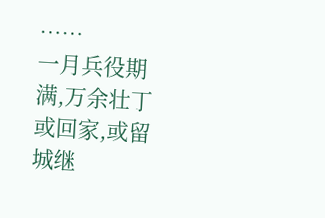……
一月兵役期满,万余壮丁或回家,或留城继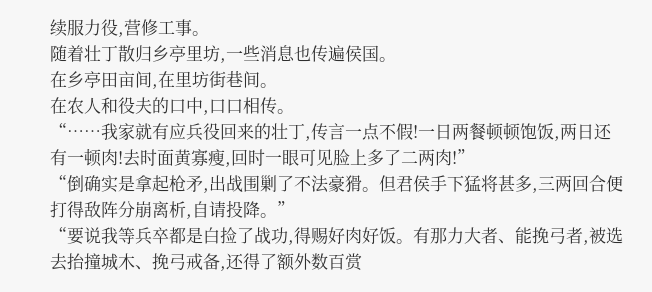续服力役,营修工事。
随着壮丁散归乡亭里坊,一些消息也传遍侯国。
在乡亭田亩间,在里坊街巷间。
在农人和役夫的口中,口口相传。
“……我家就有应兵役回来的壮丁,传言一点不假!一日两餐顿顿饱饭,两日还有一顿肉!去时面黄寡瘦,回时一眼可见脸上多了二两肉!”
“倒确实是拿起枪矛,出战围剿了不法豪猾。但君侯手下猛将甚多,三两回合便打得敌阵分崩离析,自请投降。”
“要说我等兵卒都是白捡了战功,得赐好肉好饭。有那力大者、能挽弓者,被选去抬撞城木、挽弓戒备,还得了额外数百赏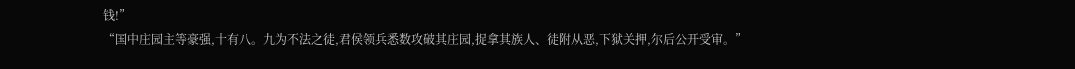钱!”
“国中庄园主等豪强,十有八。九为不法之徒,君侯领兵悉数攻破其庄园,捉拿其族人、徒附从恶,下狱关押,尔后公开受审。”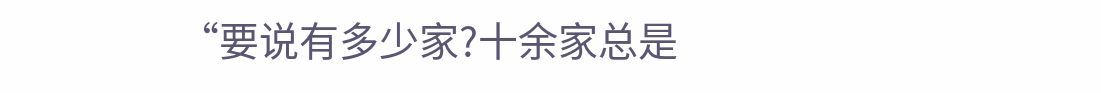“要说有多少家?十余家总是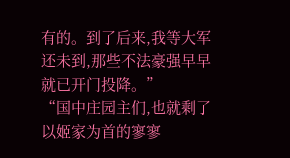有的。到了后来,我等大军还未到,那些不法豪强早早就已开门投降。”
“国中庄园主们,也就剩了以姬家为首的寥寥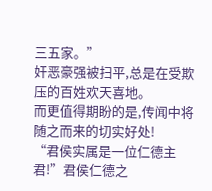三五家。”
奸恶豪强被扫平,总是在受欺压的百姓欢天喜地。
而更值得期盼的是,传闻中将随之而来的切实好处!
“君侯实属是一位仁德主君!”君侯仁德之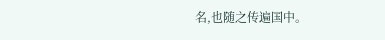名,也随之传遍国中。